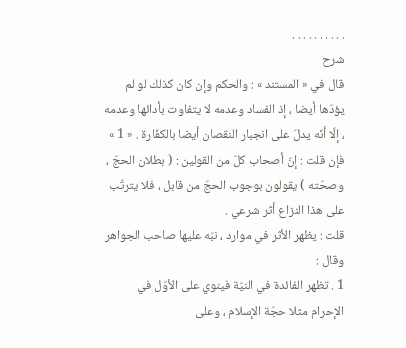. . . . . . . . . .
شرح
قال في « المستند » : والحكم وإن كان كذلك لو لم يؤدّها أيضا ، إذ الفساد وعدمه لا يتفاوت بأدائها وعدمه ، إلّا أنّه يدلّ على انجبار النقصان أيضا بالكفّارة . « 1 »
فإن قلت : إنّ أصحاب كلّ من القولين : ( بطلان الحجّ ، وصحّته ) يقولون بوجوب الحجّ من قابل ، فلا يترتّب على هذا النزاع أثر شرعي .
قلت : يظهر الأثر في موارد ، نبّه عليها صاحب الجواهر وقال :
1 . تظهر الفائدة في النيّة فينوي على الأوّل في الإحرام مثلا حجّة الإسلام ، وعلى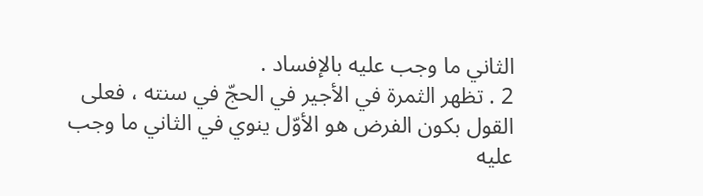الثاني ما وجب عليه بالإفساد .
2 . تظهر الثمرة في الأجير في الحجّ في سنته ، فعلى القول بكون الفرض هو الأوّل ينوي في الثاني ما وجب عليه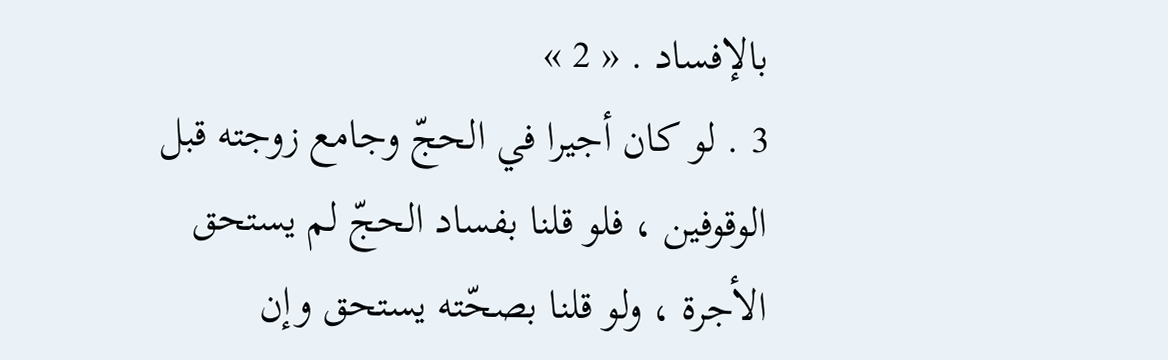بالإفساد . « 2 »
3 . لو كان أجيرا في الحجّ وجامع زوجته قبل الوقوفين ، فلو قلنا بفساد الحجّ لم يستحق الأجرة ، ولو قلنا بصحّته يستحق وإن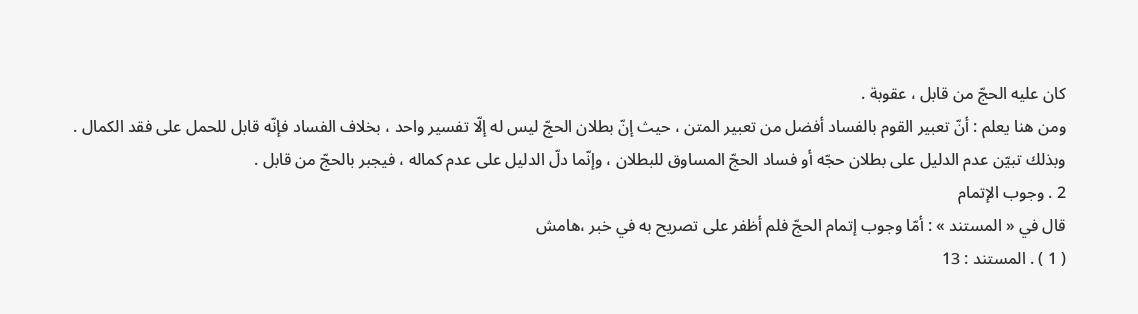كان عليه الحجّ من قابل ، عقوبة .
ومن هنا يعلم : أنّ تعبير القوم بالفساد أفضل من تعبير المتن ، حيث إنّ بطلان الحجّ ليس له إلّا تفسير واحد ، بخلاف الفساد فإنّه قابل للحمل على فقد الكمال .
وبذلك تبيّن عدم الدليل على بطلان حجّه أو فساد الحجّ المساوق للبطلان ، وإنّما دلّ الدليل على عدم كماله ، فيجبر بالحجّ من قابل .
2 . وجوب الإتمام
قال في « المستند » : أمّا وجوب إتمام الحجّ فلم أظفر على تصريح به في خبر ،هامش
( 1 ) . المستند : 13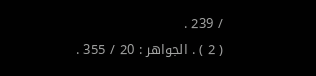/ 239 .
( 2 ) . الجواهر : 20 / 355 .